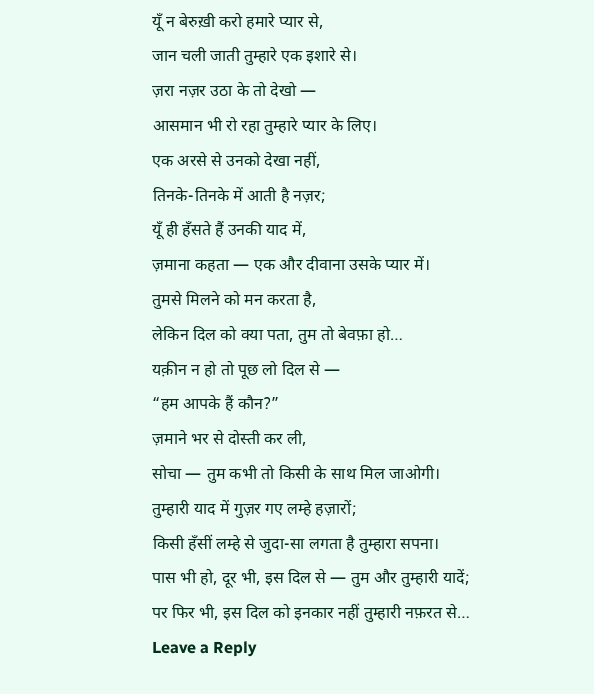यूँ न बेरुख़ी करो हमारे प्यार से,
जान चली जाती तुम्हारे एक इशारे से।
ज़रा नज़र उठा के तो देखो —
आसमान भी रो रहा तुम्हारे प्यार के लिए।
एक अरसे से उनको देखा नहीं,
तिनके-तिनके में आती है नज़र;
यूँ ही हँसते हैं उनकी याद में,
ज़माना कहता — एक और दीवाना उसके प्यार में।
तुमसे मिलने को मन करता है,
लेकिन दिल को क्या पता, तुम तो बेवफ़ा हो…
यक़ीन न हो तो पूछ लो दिल से —
“हम आपके हैं कौन?”
ज़माने भर से दोस्ती कर ली,
सोचा — तुम कभी तो किसी के साथ मिल जाओगी।
तुम्हारी याद में गुज़र गए लम्हे हज़ारों;
किसी हँसीं लम्हे से जुदा-सा लगता है तुम्हारा सपना।
पास भी हो, दूर भी, इस दिल से — तुम और तुम्हारी यादें;
पर फिर भी, इस दिल को इनकार नहीं तुम्हारी नफ़रत से…
Leave a Reply